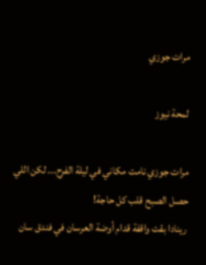مرات جوزي

لمحة نيوز

مرات جوزي نامت مكاني في ليلة الفرح... لكن اللي حصل الصبح قلب كل حاجة!
رينادا بقت واقفة قدام أوضة العرسان في فندق سان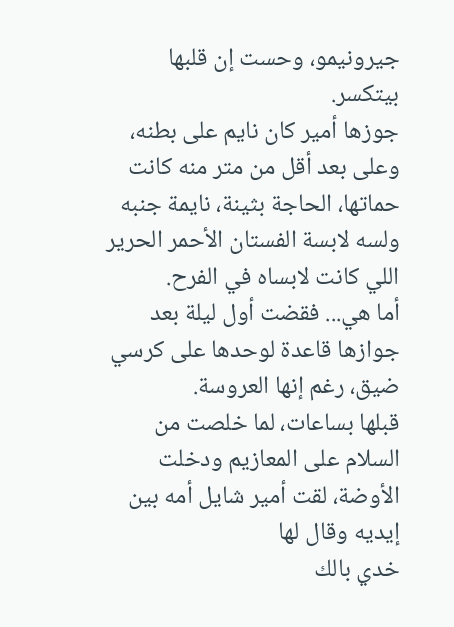جيرونيمو، وحست إن قلبها بيتكسر.
جوزها أمير كان نايم على بطنه، وعلى بعد أقل من متر منه كانت حماتها، الحاجة بثينة، نايمة جنبه ولسه لابسة الفستان الأحمر الحرير اللي كانت لابساه في الفرح.
أما هي... فقضت أول ليلة بعد جوازها قاعدة لوحدها على كرسي ضيق، رغم إنها العروسة.
قبلها بساعات، لما خلصت من السلام على المعازيم ودخلت الأوضة، لقت أمير شايل أمه بين إيديه وقال لها
خدي بالك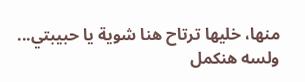منها، خليها ترتاح هنا شوية يا حبيبتي... ولسه هنكمل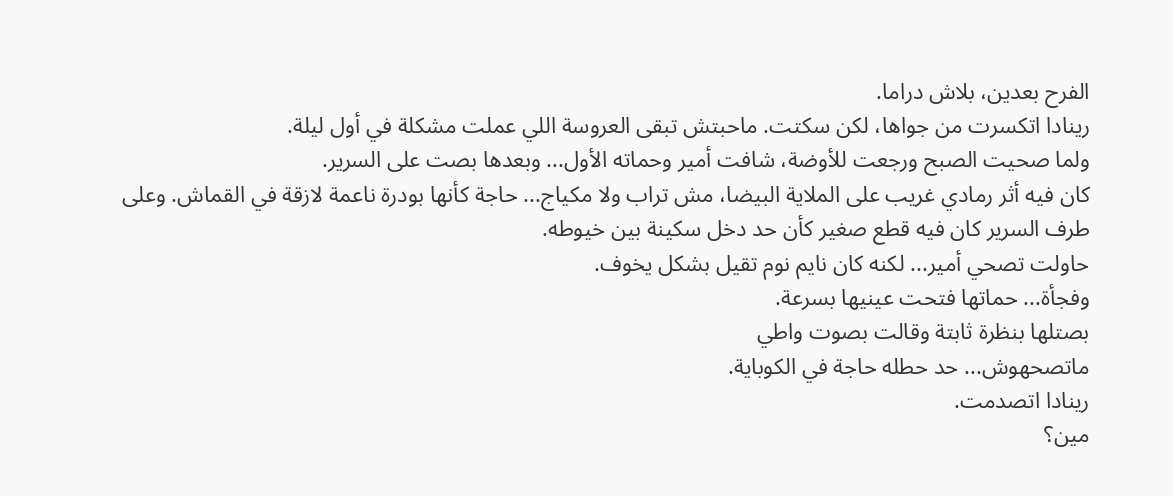الفرح بعدين، بلاش دراما.
رينادا اتكسرت من جواها، لكن سكتت. ماحبتش تبقى العروسة اللي عملت مشكلة في أول ليلة.
ولما صحيت الصبح ورجعت للأوضة، شافت أمير وحماته الأول... وبعدها بصت على السرير.
كان فيه أثر رمادي غريب على الملاية البيضا، مش تراب ولا مكياج... حاجة كأنها بودرة ناعمة لازقة في القماش. وعلى طرف السرير كان فيه قطع صغير كأن حد دخل سكينة بين خيوطه.
حاولت تصحي أمير... لكنه كان نايم نوم تقيل بشكل يخوف.
وفجأة... حماتها فتحت عينيها بسرعة.
بصتلها بنظرة ثابتة وقالت بصوت واطي
ماتصحهوش... حد حطله حاجة في الكوباية.
رينادا اتصدمت.
مين؟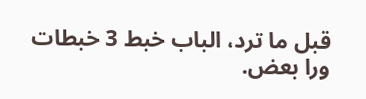قبل ما ترد، الباب خبط 3 خبطات ورا بعض.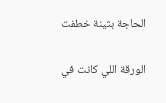الحاجة بثينة خطفت

الورقة اللي كانت في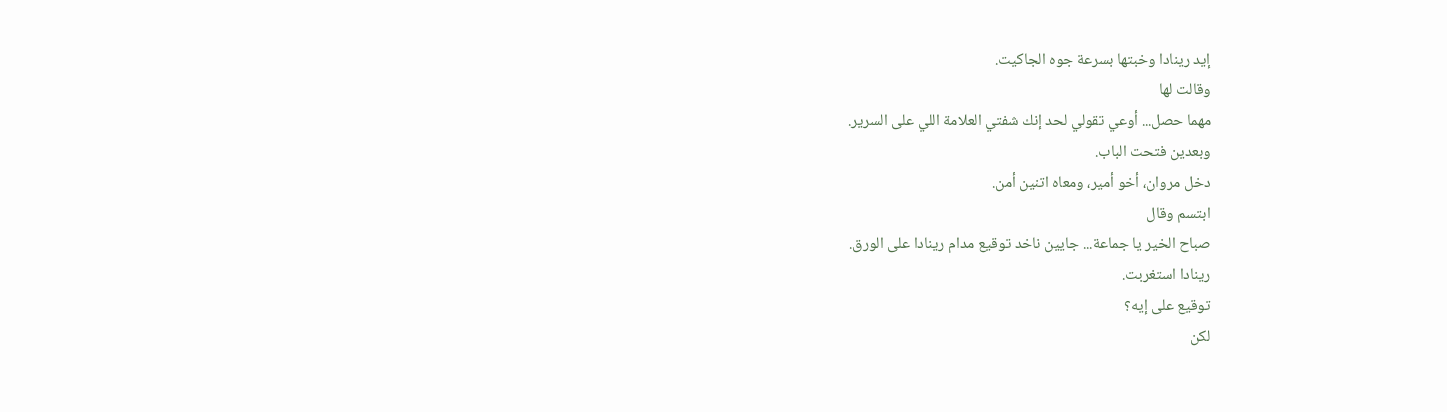إيد رينادا وخبتها بسرعة جوه الجاكيت.
وقالت لها
مهما حصل... أوعي تقولي لحد إنك شفتي العلامة اللي على السرير.
وبعدين فتحت الباب.
دخل مروان، أخو أمير، ومعاه اتنين أمن.
ابتسم وقال
صباح الخير يا جماعة... جايين ناخد توقيع مدام رينادا على الورق.
رينادا استغربت.
توقيع على إيه؟
لكن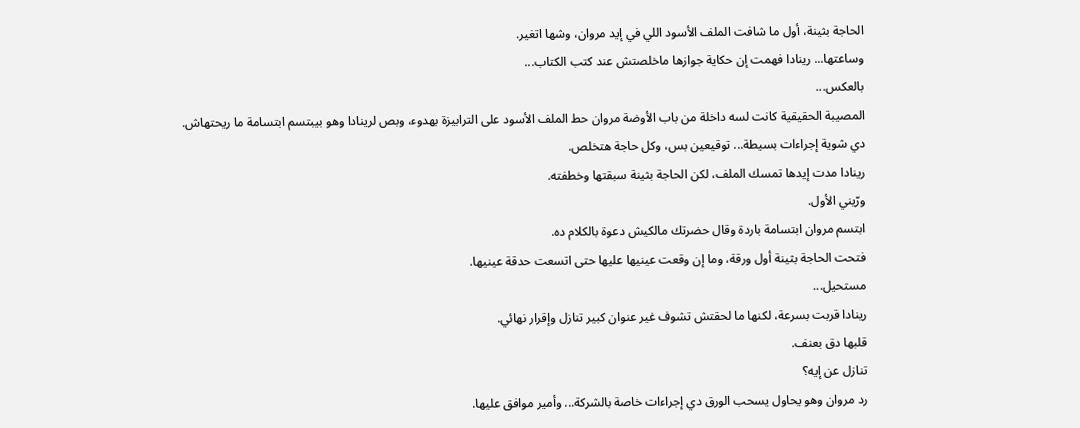الحاجة بثينة، أول ما شافت الملف الأسود اللي في إيد مروان، وشها اتغير.
وساعتها... رينادا فهمت إن حكاية جوازها ماخلصتش عند كتب الكتاب...
بالعكس...
المصيبة الحقيقية كانت لسه داخلة من باب الأوضة مروان حط الملف الأسود على الترابيزة بهدوء، وبص لرينادا وهو بيبتسم ابتسامة ما ريحتهاش.
دي شوية إجراءات بسيطة... توقيعين بس، وكل حاجة هتخلص.
رينادا مدت إيدها تمسك الملف، لكن الحاجة بثينة سبقتها وخطفته.
ورّيني الأول.
ابتسم مروان ابتسامة باردة وقال حضرتك مالكيش دعوة بالكلام ده.
فتحت الحاجة بثينة أول ورقة، وما إن وقعت عينيها عليها حتى اتسعت حدقة عينيها.
مستحيل...
رينادا قربت بسرعة، لكنها ما لحقتش تشوف غير عنوان كبير تنازل وإقرار نهائي.
قلبها دق بعنف.
تنازل عن إيه؟
رد مروان وهو يحاول يسحب الورق دي إجراءات خاصة بالشركة... وأمير موافق عليها.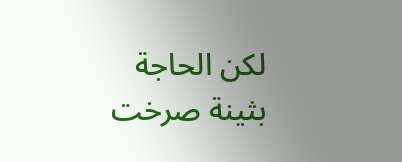لكن الحاجة بثينة صرخت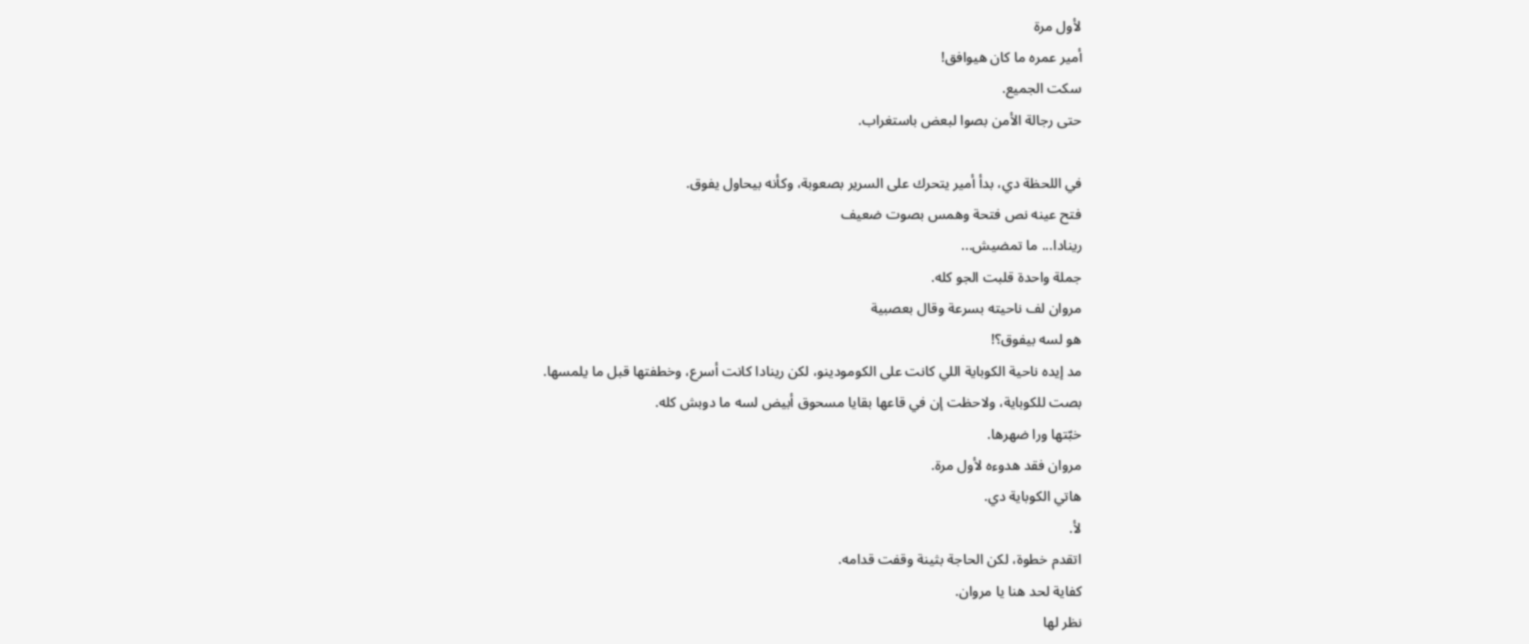لأول مرة
أمير عمره ما كان هيوافق!
سكت الجميع.
حتى رجالة الأمن بصوا لبعض باستغراب.

في اللحظة دي، بدأ أمير يتحرك على السرير بصعوبة، وكأنه بيحاول يفوق.
فتح عينه نص فتحة وهمس بصوت ضعيف
رينادا... ما تمضيش...
جملة واحدة قلبت الجو كله.
مروان لف ناحيته بسرعة وقال بعصبية
هو لسه بيفوق؟!
مد إيده ناحية الكوباية اللي كانت على الكومودينو، لكن رينادا كانت أسرع، وخطفتها قبل ما يلمسها.
بصت للكوباية، ولاحظت إن في قاعها بقايا مسحوق أبيض لسه ما دوبش كله.
خبّتها ورا ضهرها.
مروان فقد هدوءه لأول مرة.
هاتي الكوباية دي.
لأ.
اتقدم خطوة، لكن الحاجة بثينة وقفت قدامه.
كفاية لحد هنا يا مروان.
نظر لها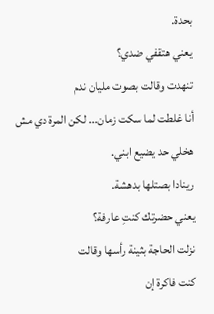بحدة.
يعني هتقفي ضدي؟
تنهدت وقالت بصوت مليان ندم
أنا غلطت لما سكت زمان... لكن المرة دي مش هخلي حد يضيع ابني.
رينادا بصتلها بدهشة.
يعني حضرتك كنتِ عارفة؟
نزلت الحاجة بثينة رأسها وقالت
كنت فاكرة إن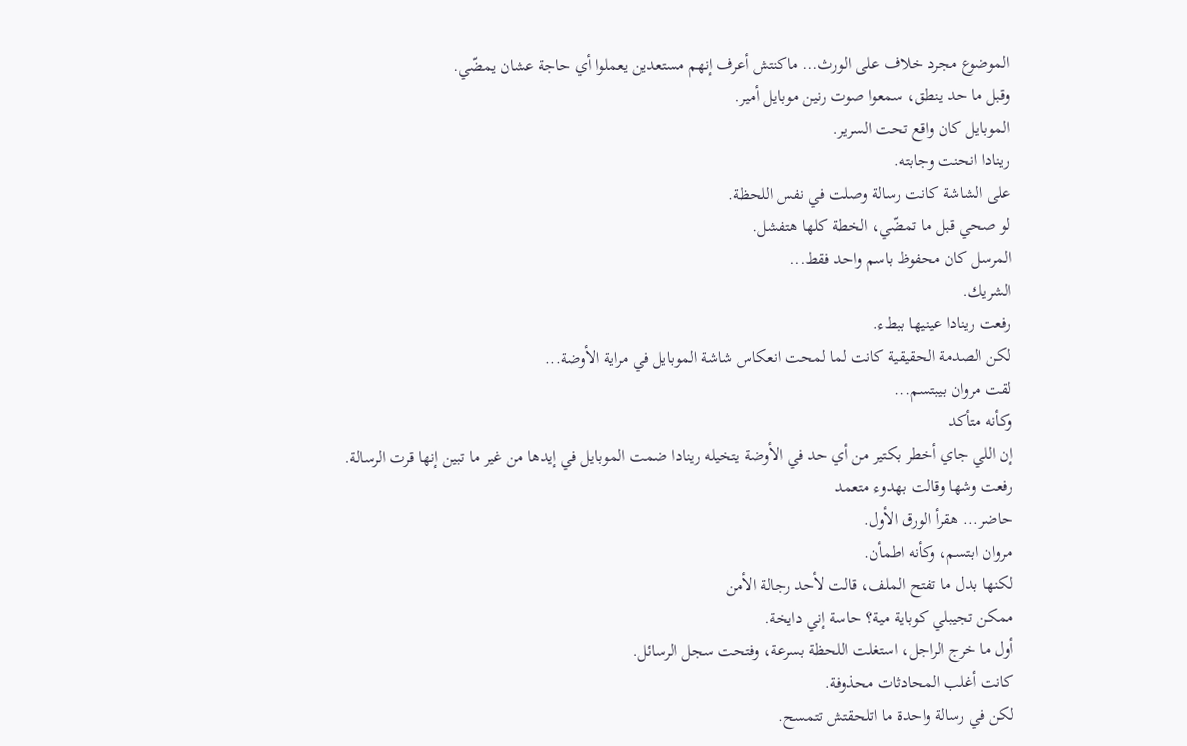الموضوع مجرد خلاف على الورث... ماكنتش أعرف إنهم مستعدين يعملوا أي حاجة عشان يمضّي.
وقبل ما حد ينطق، سمعوا صوت رنين موبايل أمير.
الموبايل كان واقع تحت السرير.
رينادا انحنت وجابته.
على الشاشة كانت رسالة وصلت في نفس اللحظة.
لو صحي قبل ما تمضّي، الخطة كلها هتفشل.
المرسل كان محفوظ باسم واحد فقط...
الشريك.
رفعت رينادا عينيها ببطء.
لكن الصدمة الحقيقية كانت لما لمحت انعكاس شاشة الموبايل في مراية الأوضة...
لقت مروان بيبتسم...
وكأنه متأكد
إن اللي جاي أخطر بكتير من أي حد في الأوضة يتخيله رينادا ضمت الموبايل في إيدها من غير ما تبين إنها قرت الرسالة.
رفعت وشها وقالت بهدوء متعمد
حاضر... هقرأ الورق الأول.
مروان ابتسم، وكأنه اطمأن.
لكنها بدل ما تفتح الملف، قالت لأحد رجالة الأمن
ممكن تجيبلي كوباية مية؟ حاسة إني دايخة.
أول ما خرج الراجل، استغلت اللحظة بسرعة، وفتحت سجل الرسائل.
كانت أغلب المحادثات محذوفة.
لكن في رسالة واحدة ما اتلحقتش تتمسح.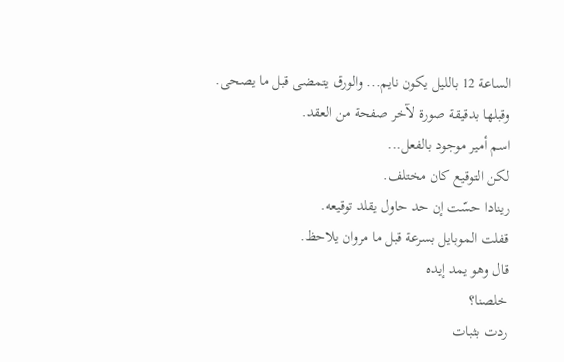الساعة 12 بالليل يكون نايم... والورق يتمضى قبل ما يصحى.
وقبلها بدقيقة صورة لآخر صفحة من العقد.
اسم أمير موجود بالفعل...
لكن التوقيع كان مختلف.
رينادا حسّت إن حد حاول يقلد توقيعه.
قفلت الموبايل بسرعة قبل ما مروان يلاحظ.
قال وهو يمد إيده
خلصنا؟
ردت بثبات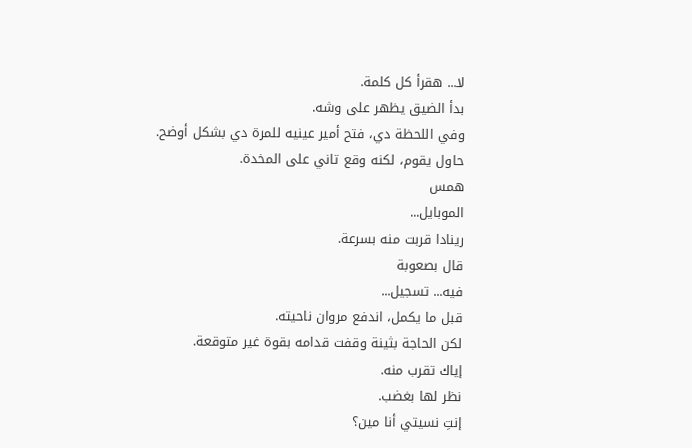لا... هقرأ كل كلمة.
بدأ الضيق يظهر على وشه.
وفي اللحظة دي، فتح أمير عينيه للمرة دي بشكل أوضح.
حاول يقوم، لكنه وقع تاني على المخدة.
همس
الموبايل...
رينادا قربت منه بسرعة.
قال بصعوبة
فيه... تسجيل...
قبل ما يكمل، اندفع مروان ناحيته.
لكن الحاجة بثينة وقفت قدامه بقوة غير متوقعة.
إياك تقرب منه.
نظر لها بغضب.
إنتِ نسيتي أنا مين؟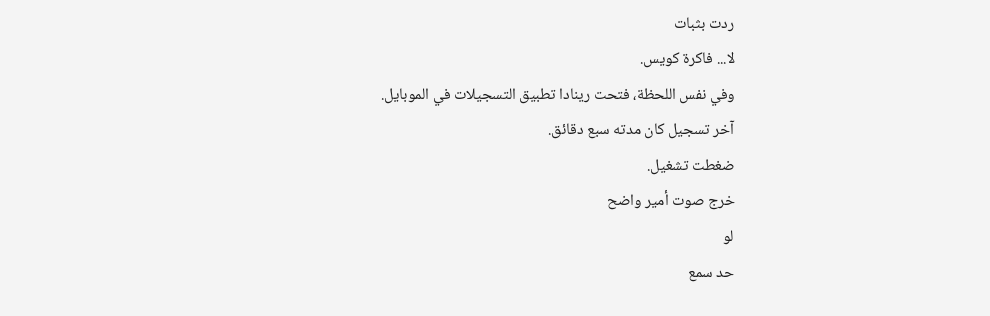ردت بثبات
لا... فاكرة كويس.
وفي نفس اللحظة، فتحت رينادا تطبيق التسجيلات في الموبايل.
آخر تسجيل كان مدته سبع دقائق.
ضغطت تشغيل.
خرج صوت أمير واضح
لو
حد سمع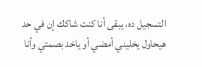التسجيل ده، يبقى أنا كنت شاكك إن في حد هيحاول يخليني أمضي أو ياخد بصمتي وأنا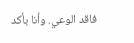فاقد الوعي. وأنا بأكد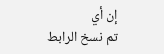إن أي
تم نسخ الرابط